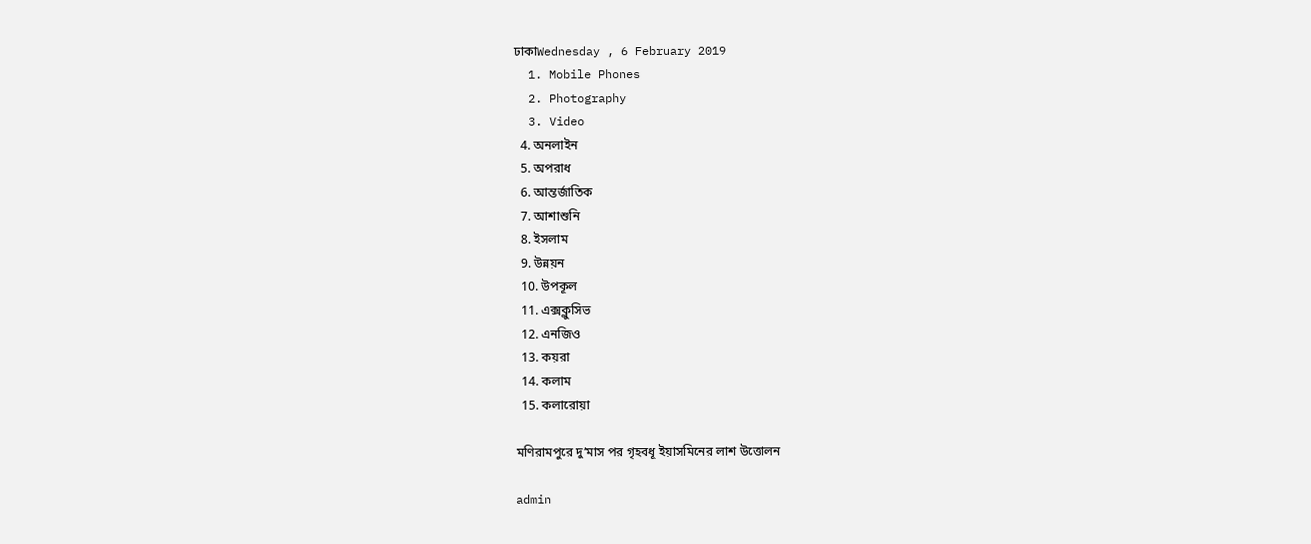ঢাকাWednesday , 6 February 2019
  1. Mobile Phones
  2. Photography
  3. Video
  4. অনলাইন
  5. অপরাধ
  6. আন্তর্জাতিক
  7. আশাশুনি
  8. ইসলাম
  9. উন্নয়ন
  10. উপকূল
  11. এক্সক্লুসিভ
  12. এনজিও
  13. কয়রা
  14. কলাম
  15. কলারোয়া

মণিরামপুরে দু’মাস পর গৃহবধূ ইয়াসমিনের লাশ উত্তোলন

admin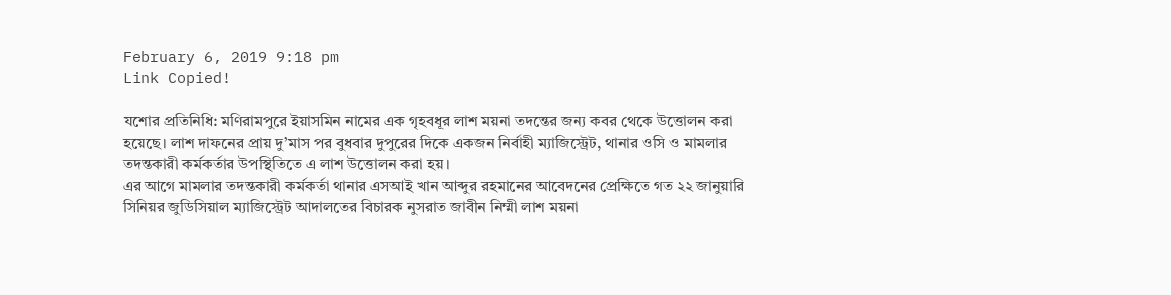February 6, 2019 9:18 pm
Link Copied!

যশোর প্রতিনিধি: মণিরামপুরে ইয়াসমিন নামের এক গৃহবধূর লাশ ময়না তদন্তের জন্য কবর থেকে উত্তোলন করা হয়েছে। লাশ দাফনের প্রায় দু’মাস পর বুধবার দুপুরের দিকে একজন নির্বাহী ম্যাজিস্ট্রেট, থানার ওসি ও মামলার তদন্তকারী কর্মকর্তার উপস্থিতিতে এ লাশ উত্তোলন করা হয়।
এর আগে মামলার তদন্তকারী কর্মকর্তা থানার এসআই খান আব্দুর রহমানের আবেদনের প্রেক্ষিতে গত ২২ জানুয়ারি সিনিয়র জুডিসিয়াল ম্যাজিস্ট্রেট আদালতের বিচারক নুসরাত জাবীন নিম্মী লাশ ময়না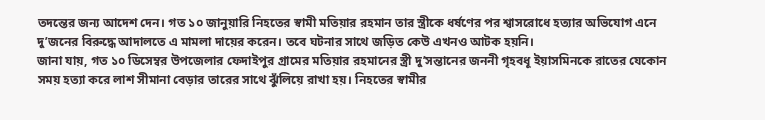তদন্তের জন্য আদেশ দেন। গত ১০ জানুয়ারি নিহতের স্বামী মতিয়ার রহমান তার স্ত্রীকে ধর্ষণের পর শ্বাসরোধে হত্যার অভিযোগ এনে দু’জনের বিরুদ্ধে আদালতে এ মামলা দায়ের করেন। তবে ঘটনার সাথে জড়িত কেউ এখনও আটক হয়নি।
জানা যায়, গত ১০ ডিসেম্বর উপজেলার ফেদাইপুর গ্রামের মতিয়ার রহমানের স্ত্রী দু’সন্তানের জননী গৃহবধূ ইয়াসমিনকে রাতের যেকোন সময় হত্যা করে লাশ সীমানা বেড়ার তারের সাথে ঝুঁলিয়ে রাখা হয়। নিহতের স্বামীর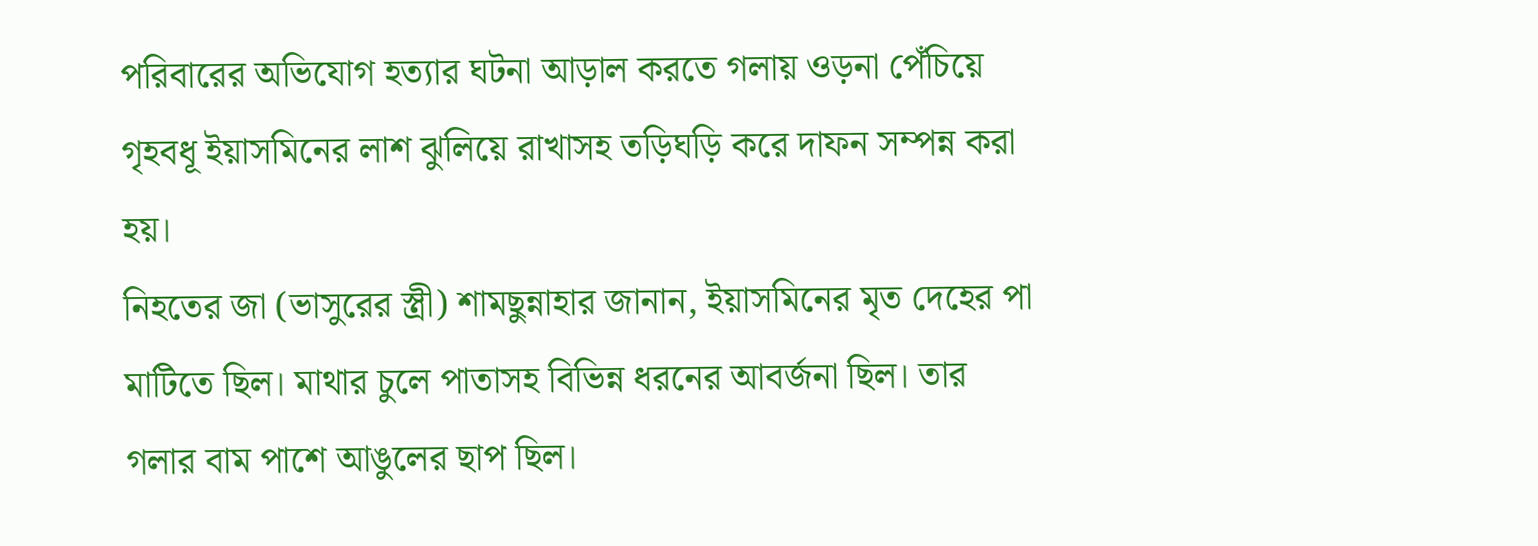পরিবারের অভিযোগ হত্যার ঘটনা আড়াল করতে গলায় ওড়না পেঁচিয়ে গৃহবধূ ইয়াসমিনের লাশ ঝুলিয়ে রাখাসহ তড়িঘড়ি করে দাফন সম্পন্ন করা হয়।
নিহতের জা (ভাসুরের স্ত্রী) শামছুন্নাহার জানান, ইয়াসমিনের মৃত দেহের পা মাটিতে ছিল। মাথার চুলে পাতাসহ বিভিন্ন ধরনের আবর্জনা ছিল। তার গলার বাম পাশে আঙুলের ছাপ ছিল।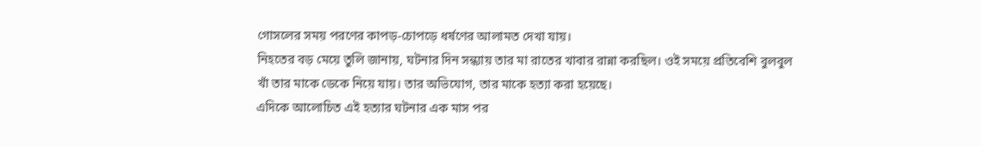গোসলের সময় পরণের কাপড়-চোপড়ে ধর্ষণের আলামত দেখা যায়।
নিহতের বড় মেয়ে তুলি জানায়, ঘটনার দিন সন্ধ্যায় তার মা রাতের খাবার রান্না করছিল। ওই সময়ে প্রতিবেশি বুলবুল খাঁ তার মাকে ডেকে নিয়ে যায়। তার অভিযোগ, তার মাকে হত্যা করা হয়েছে।
এদিকে আলোচিত এই হত্যার ঘটনার এক মাস পর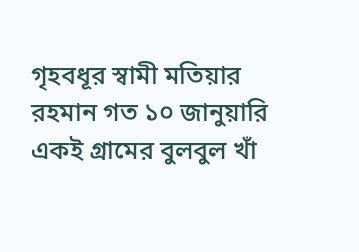গৃহবধূর স্বামী মতিয়ার রহমান গত ১০ জানুয়ারি একই গ্রামের বুলবুল খাঁ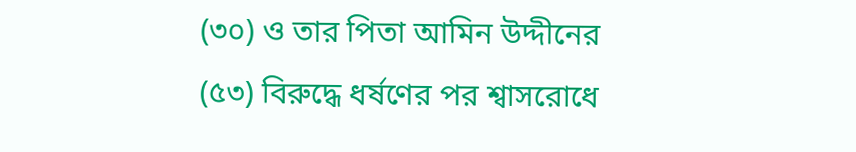(৩০) ও তার পিতা আমিন উদ্দীনের (৫৩) বিরুদ্ধে ধর্ষণের পর শ্বাসরোধে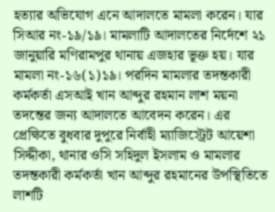হত্যার অভিযোগ এনে আদালতে মামলা করেন। যার সিআর নং-১৯/১৯। মামলাটি আদালতের নির্দেশে ২১ জানুয়ারি মণিরামপুর থানায় এজহার ভূক্ত হয়। যার মামলা নং-১৬(১)১৯। পরদিন মামলার তদন্তকারী কর্মকর্তা এসআই খান আব্দুর রহমান লাশ ময়না তদন্তের জন্য আদালতে আবেদন করেন। এর প্রেক্ষিতে বুধবার দুপুরে নির্বাহী ম্যাজিস্ট্রেট আয়েশা সিদ্দীকা, থানার ওসি সহিদুল ইসলাম ও মামলার তদন্তকারী কর্মকর্তা খান আব্দুর রহমানের উপস্থিতিতে লাশটি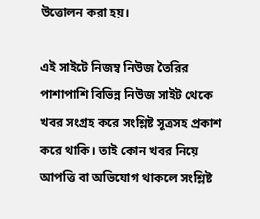উত্তোলন করা হয়।

এই সাইটে নিজম্ব নিউজ তৈরির পাশাপাশি বিভিন্ন নিউজ সাইট থেকে খবর সংগ্রহ করে সংশ্লিষ্ট সূত্রসহ প্রকাশ করে থাকি। তাই কোন খবর নিয়ে আপত্তি বা অভিযোগ থাকলে সংশ্লিষ্ট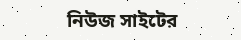নিউজ সাইটের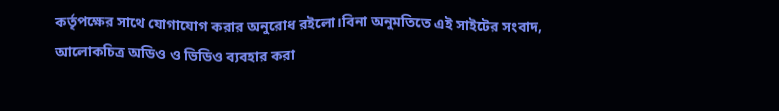কর্তৃপক্ষের সাথে যোগাযোগ করার অনুরোধ রইলো।বিনা অনুমতিতে এই সাইটের সংবাদ, আলোকচিত্র অডিও ও ভিডিও ব্যবহার করা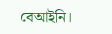বেআইনি।